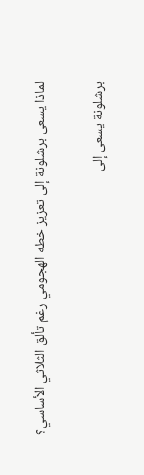لماذا يسعى برشلونة إلى تعزيز خطه الهجومي رغم تألق الثلاثي الأساسي؟

برشلونة يسعى إلى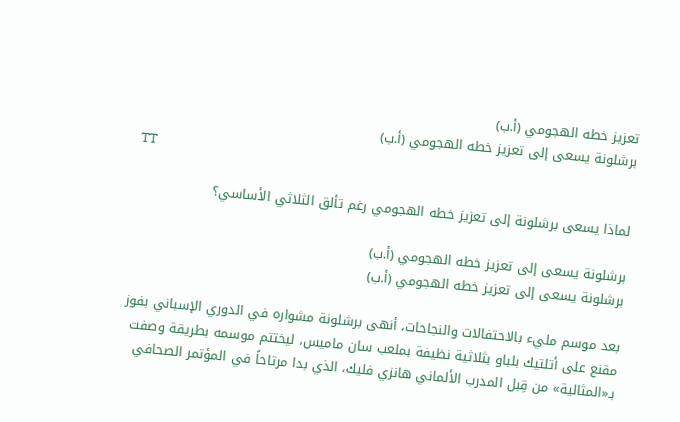تعزيز خطه الهجومي (أ.ب)
برشلونة يسعى إلى تعزيز خطه الهجومي (أ.ب)
TT

لماذا يسعى برشلونة إلى تعزيز خطه الهجومي رغم تألق الثلاثي الأساسي؟

برشلونة يسعى إلى تعزيز خطه الهجومي (أ.ب)
برشلونة يسعى إلى تعزيز خطه الهجومي (أ.ب)

بعد موسم مليء بالاحتفالات والنجاحات، أنهى برشلونة مشواره في الدوري الإسباني بفوز مقنع على أتلتيك بلباو بثلاثية نظيفة بملعب سان ماميس، ليختتم موسمه بطريقة وصفت بـ«المثالية» من قِبل المدرب الألماني هانزي فليك، الذي بدا مرتاحاً في المؤتمر الصحافي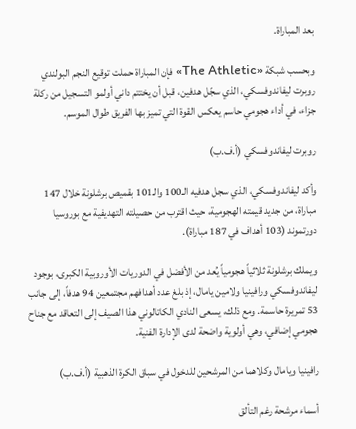بعد المباراة.

وبحسب شبكة «The Athletic» فإن المباراة حملت توقيع النجم البولندي روبرت ليفاندوفسكي، الذي سجّل هدفين، قبل أن يختتم داني أولمو التسجيل من ركلة جزاء، في أداء هجومي حاسم يعكس القوة التي تميز بها الفريق طوال الموسم.

روبرت ليفاندوفسكي (أ.ف.ب)

وأكد ليفاندوفسكي، الذي سجل هدفيه الـ100 والـ101 بقميص برشلونة خلال 147 مباراة، من جديد قيمته الهجومية، حيث اقترب من حصيلته التهديفية مع بوروسيا دورتموند (103 أهداف في 187 مباراة).

ويملك برشلونة ثلاثياً هجومياً يُعد من الأفضل في الدوريات الأوروبية الكبرى، بوجود ليفاندوفسكي ورافينيا ولامين يامال، إذ بلغ عدد أهدافهم مجتمعين 94 هدفاً، إلى جانب 53 تمريرة حاسمة. ومع ذلك، يسعى النادي الكاتالوني هذا الصيف إلى التعاقد مع جناح هجومي إضافي، وهي أولوية واضحة لدى الإدارة الفنية.

رافينيا ويامال وكلاهما من المرشحين للدخول في سباق الكرة الذهبية (أ.ف.ب)

أسماء مرشحة رغم التألق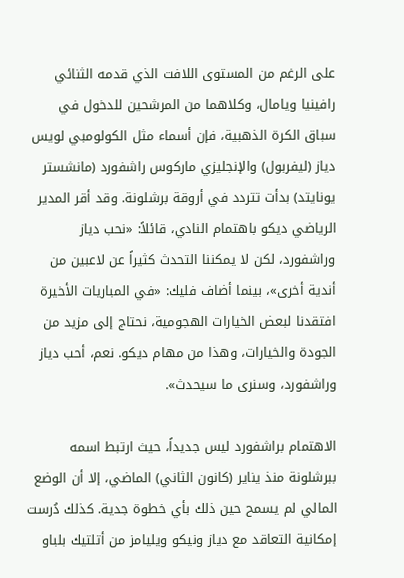على الرغم من المستوى اللافت الذي قدمه الثنائي رافينيا ويامال، وكلاهما من المرشحين للدخول في سباق الكرة الذهبية، فإن أسماء مثل الكولومبي لويس دياز (ليفربول) والإنجليزي ماركوس راشفورد (مانشستر يونايتد) بدأت تتردد في أروقة برشلونة. وقد أقر المدير الرياضي ديكو باهتمام النادي، قائلاً: «نحب دياز وراشفورد، لكن لا يمكننا التحدث كثيراً عن لاعبين من أندية أخرى»، بينما أضاف فليك: «في المباريات الأخيرة افتقدنا لبعض الخيارات الهجومية، نحتاج إلى مزيد من الجودة والخيارات، وهذا من مهام ديكو. نعم، أحب دياز وراشفورد، وسنرى ما سيحدث».

الاهتمام براشفورد ليس جديداً، حيث ارتبط اسمه ببرشلونة منذ يناير (كانون الثاني) الماضي، إلا أن الوضع المالي لم يسمح حين ذلك بأي خطوة جدية. كذلك دُرست إمكانية التعاقد مع دياز ونيكو ويليامز من أتلتيك بلباو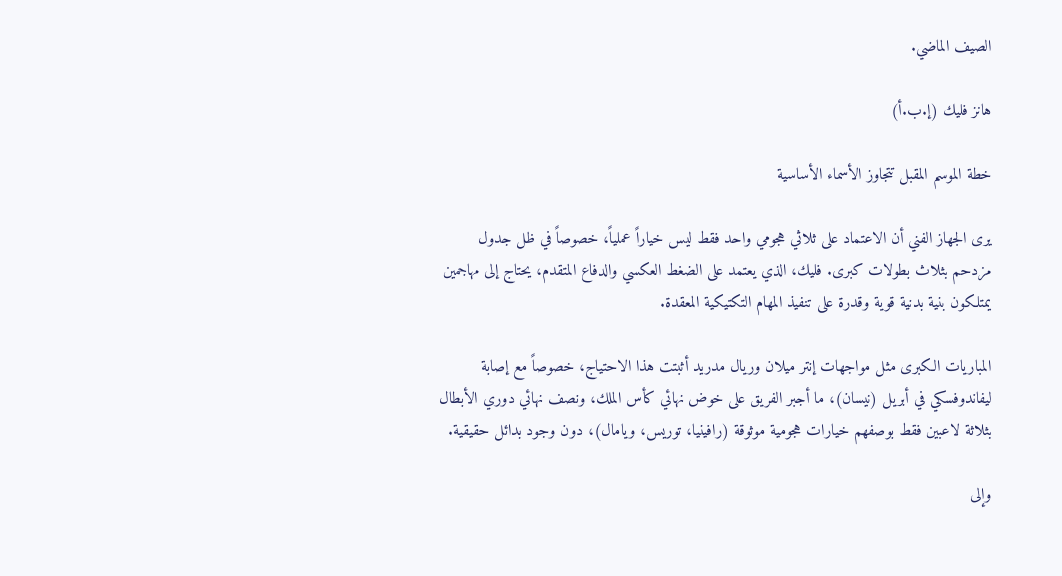الصيف الماضي.

هانز فليك (إ.ب.أ)

خطة الموسم المقبل تتجاوز الأسماء الأساسية

يرى الجهاز الفني أن الاعتماد على ثلاثي هجومي واحد فقط ليس خياراً عملياً، خصوصاً في ظل جدول مزدحم بثلاث بطولات كبرى. فليك، الذي يعتمد على الضغط العكسي والدفاع المتقدم، يحتاج إلى مهاجمين يمتلكون بنية بدنية قوية وقدرة على تنفيذ المهام التكتيكية المعقدة.

المباريات الكبرى مثل مواجهات إنتر ميلان وريال مدريد أثبتت هذا الاحتياج، خصوصاً مع إصابة ليفاندوفسكي في أبريل (نيسان)، ما أجبر الفريق على خوض نهائي كأس الملك، ونصف نهائي دوري الأبطال بثلاثة لاعبين فقط بوصفهم خيارات هجومية موثوقة (رافينيا، توريس، ويامال)، دون وجود بدائل حقيقية.

وإلى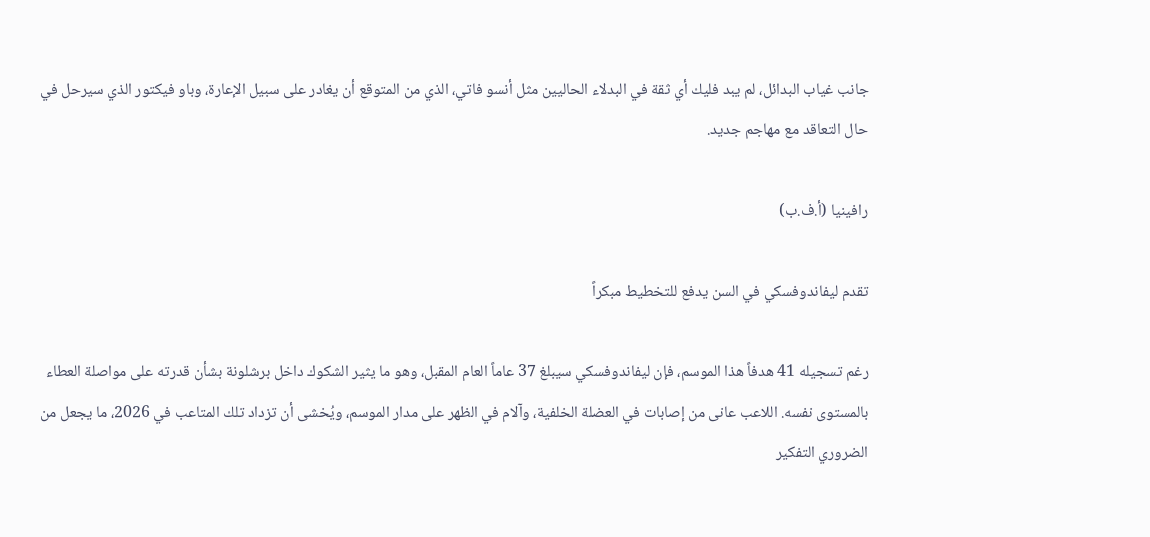جانب غياب البدائل، لم يبد فليك أي ثقة في البدلاء الحاليين مثل أنسو فاتي، الذي من المتوقع أن يغادر على سبيل الإعارة، وباو فيكتور الذي سيرحل في حال التعاقد مع مهاجم جديد.

رافينيا (أ.ف.ب)

تقدم ليفاندوفسكي في السن يدفع للتخطيط مبكراً

رغم تسجيله 41 هدفاً هذا الموسم، فإن ليفاندوفسكي سيبلغ 37 عاماً العام المقبل، وهو ما يثير الشكوك داخل برشلونة بشأن قدرته على مواصلة العطاء بالمستوى نفسه. اللاعب عانى من إصابات في العضلة الخلفية، وآلام في الظهر على مدار الموسم، ويُخشى أن تزداد تلك المتاعب في 2026، ما يجعل من الضروري التفكير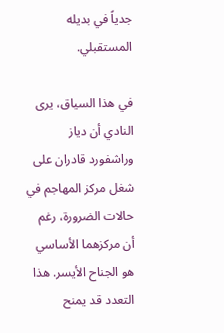جدياً في بديله المستقبلي.

في هذا السياق، يرى النادي أن دياز وراشفورد قادران على شغل مركز المهاجم في حالات الضرورة، رغم أن مركزهما الأساسي هو الجناح الأيسر. هذا التعدد قد يمنح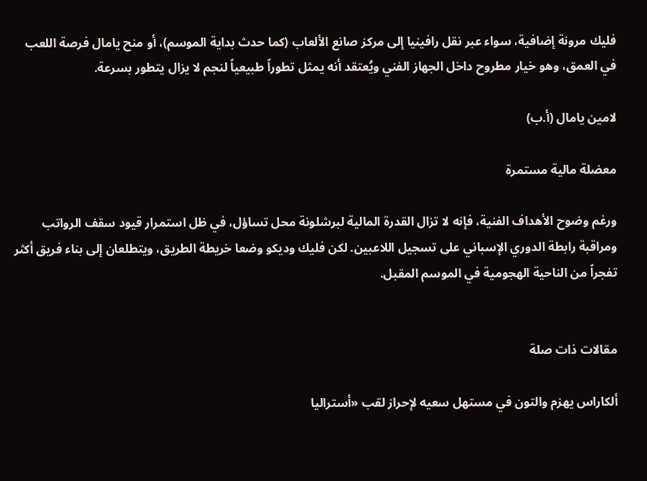فليك مرونة إضافية، سواء عبر نقل رافينيا إلى مركز صانع الألعاب (كما حدث بداية الموسم)، أو منح يامال فرصة اللعب في العمق، وهو خيار مطروح داخل الجهاز الفني ويُعتقد أنه يمثل تطوراً طبيعياً لنجم لا يزال يتطور بسرعة.

لامين يامال (أ.ب)

معضلة مالية مستمرة

ورغم وضوح الأهداف الفنية، فإنه لا تزال القدرة المالية لبرشلونة محل تساؤل، في ظل استمرار قيود سقف الرواتب ومراقبة رابطة الدوري الإسباني على تسجيل اللاعبين. لكن فليك وديكو وضعا خريطة الطريق، ويتطلعان إلى بناء فريق أكثر تفجراً من الناحية الهجومية في الموسم المقبل.


مقالات ذات صلة

ألكاراس يهزم والتون في مستهل سعيه لإحراز لقب «أستراليا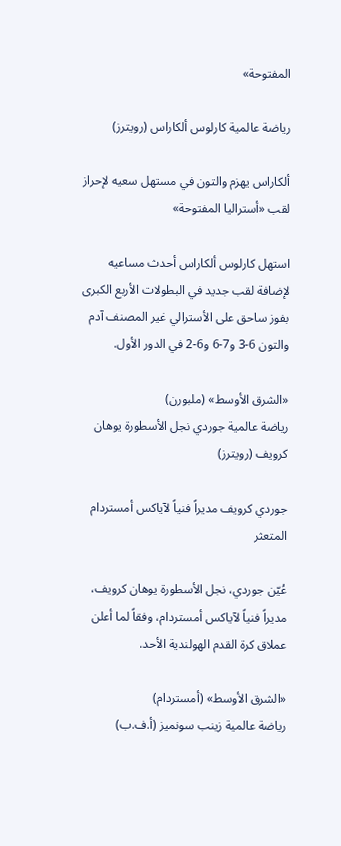المفتوحة»

رياضة عالمية كارلوس ألكاراس (رويترز)

ألكاراس يهزم والتون في مستهل سعيه لإحراز لقب «أستراليا المفتوحة»

استهل كارلوس ألكاراس أحدث مساعيه لإضافة لقب جديد في البطولات الأربع الكبرى بفوز ساحق على الأسترالي غير المصنف آدم والتون 6-3 و7-6 و6-2 في الدور الأول.

«الشرق الأوسط» (ملبورن)
رياضة عالمية جوردي نجل الأسطورة يوهان كرويف (رويترز)

جوردي كرويف مديراً فنياً لآياكس أمستردام المتعثر

عُيّن جوردي، نجل الأسطورة يوهان كرويف، مديراً فنياً لآياكس أمستردام، وفقاً لما أعلن عملاق كرة القدم الهولندية الأحد.

«الشرق الأوسط» (أمستردام)
رياضة عالمية زينب سونميز (أ.ف.ب)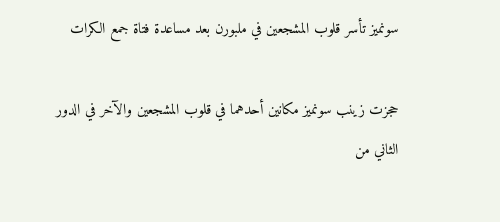سونميز تأسر قلوب المشجعين في ملبورن بعد مساعدة فتاة جمع الكرات

حجزت زينب سونميز مكانين أحدهما في قلوب المشجعين والآخر في الدور الثاني من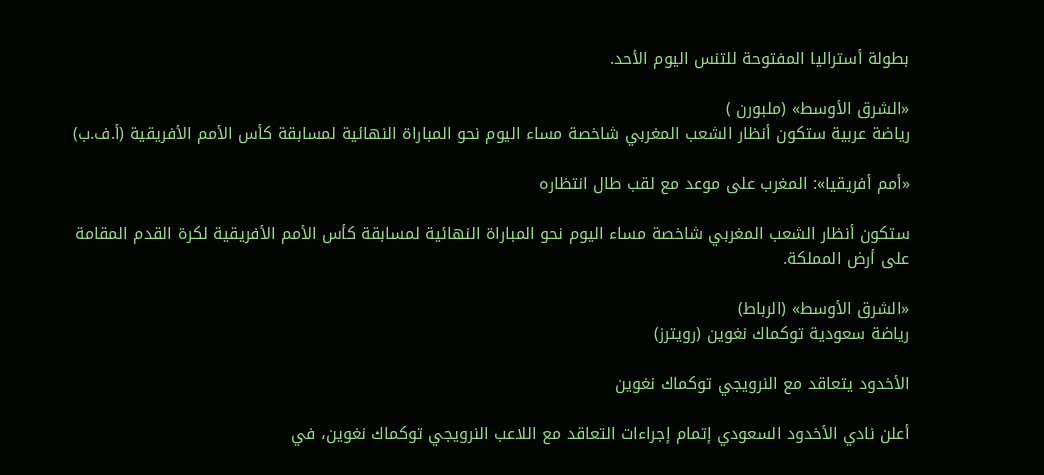بطولة أستراليا المفتوحة للتنس اليوم الأحد.

«الشرق الأوسط» (ملبورن )
رياضة عربية ستكون أنظار الشعب المغربي شاخصة مساء اليوم نحو المباراة النهائية لمسابقة كأس الأمم الأفريقية (أ.ف.ب)

«أمم أفريقيا»: المغرب على موعد مع لقب طال انتظاره

ستكون أنظار الشعب المغربي شاخصة مساء اليوم نحو المباراة النهائية لمسابقة كأس الأمم الأفريقية لكرة القدم المقامة على أرض المملكة.

«الشرق الأوسط» (الرباط)
رياضة سعودية توكماك نغوين (رويترز)

الأخدود يتعاقد مع النرويجي توكماك نغوين

أعلن نادي الأخدود السعودي إتمام إجراءات التعاقد مع اللاعب النرويجي توكماك نغوين، في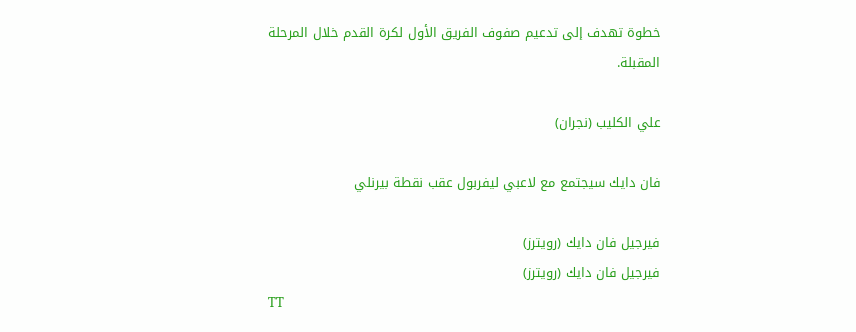خطوة تهدف إلى تدعيم صفوف الفريق الأول لكرة القدم خلال المرحلة المقبلة.

علي الكليب (نجران)

فان دايك سيجتمع مع لاعبي ليفربول عقب نقطة بيرنلي

فيرجيل فان دايك (رويترز)
فيرجيل فان دايك (رويترز)
TT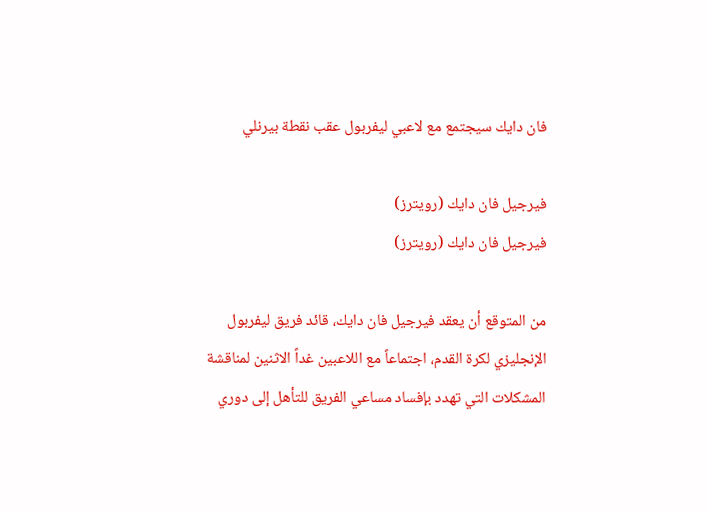فان دايك سيجتمع مع لاعبي ليفربول عقب نقطة بيرنلي

فيرجيل فان دايك (رويترز)
فيرجيل فان دايك (رويترز)

من المتوقع أن يعقد فيرجيل فان دايك، قائد فريق ليفربول الإنجليزي لكرة القدم، اجتماعاً مع اللاعبين غداً الاثنين لمناقشة المشكلات التي تهدد بإفساد مساعي الفريق للتأهل إلى دوري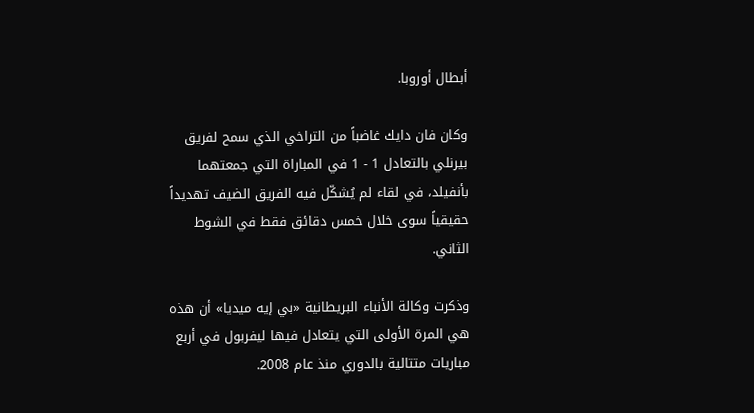أبطال أوروبا.

وكان فان دايك غاضباً من التراخي الذي سمح لفريق بيرنلي بالتعادل 1 - 1 في المباراة التي جمعتهما بأنفيلد، في لقاء لم يُشكّل فيه الفريق الضيف تهديداً حقيقياً سوى خلال خمس دقائق فقط في الشوط الثاني.

وذكرت وكالة الأنباء البريطانية «بي إيه ميديا» أن هذه هي المرة الأولى التي يتعادل فيها ليفربول في أربع مباريات متتالية بالدوري منذ عام 2008.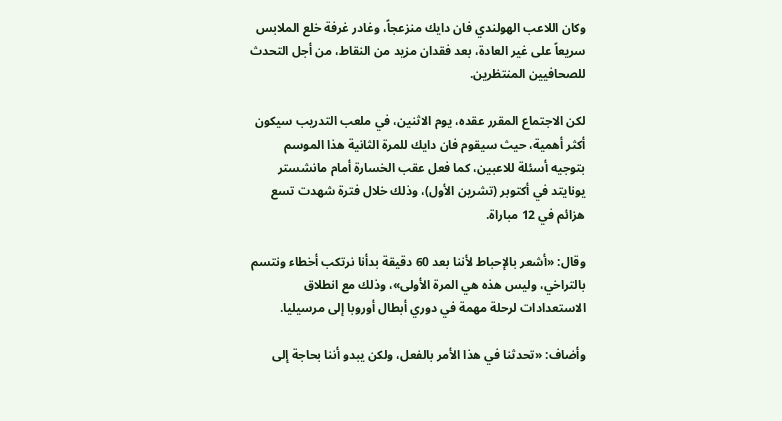وكان اللاعب الهولندي فان دايك منزعجاً، وغادر غرفة خلع الملابس سريعاً على غير العادة، بعد فقدان مزيد من النقاط، من أجل التحدث للصحافيين المنتظرين.

لكن الاجتماع المقرر عقده، يوم الاثنين، في ملعب التدريب سيكون أكثر أهمية، حيث سيقوم فان دايك للمرة الثانية هذا الموسم بتوجيه أسئلة للاعبين، كما فعل عقب الخسارة أمام مانشستر يونايتد في أكتوبر (تشرين الأول)، وذلك خلال فترة شهدت تسع هزائم في 12 مباراة.

وقال: «أشعر بالإحباط لأننا بعد 60 دقيقة بدأنا نرتكب أخطاء ونتسم بالتراخي، وليس هذه هي المرة الأولى»، وذلك مع انطلاق الاستعدادات لرحلة مهمة في دوري أبطال أوروبا إلى مرسيليا.

وأضاف: «تحدثنا في هذا الأمر بالفعل، ولكن يبدو أننا بحاجة إلى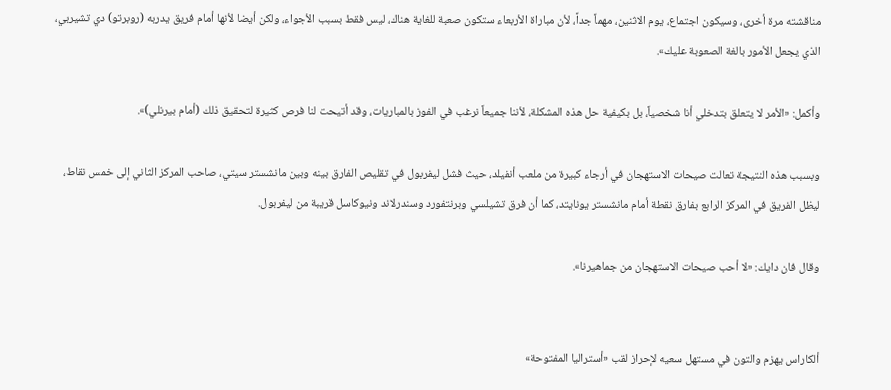مناقشته مرة أخرى، وسيكون اجتماع، يوم الاثنين، مهماً جداً، لأن مباراة الأربعاء ستكون صعبة للغاية هناك، ليس فقط بسبب الأجواء، ولكن أيضا لأنها أمام فريق يدربه (روبرتو) دي تشيربي، الذي يجعل الأمور بالغة الصعوبة عليك».

وأكمل: «الأمر لا يتعلق بتدخلي أنا شخصياً، بل بكيفية حل هذه المشكلة، لأننا جميعاً نرغب في الفوز بالمباريات، وقد أتيحت لنا فرص كثيرة لتحقيق ذلك (أمام بيرنلي)».

وبسبب هذه النتيجة تعالت صيحات الاستهجان في أرجاء كبيرة من ملعب أنفيلد، حيث فشل ليفربول في تقليص الفارق بينه وبين مانشستر سيتي، صاحب المركز الثاني إلى خمس نقاط، ليظل الفريق في المركز الرابع بفارق نقطة أمام مانشستر يونايتد، كما أن فرق تشيلسي وبرنتفورد وسندرلاند ونيوكاسل قريبة من ليفربول.

وقال فان دايك: «لا أحب صيحات الاستهجان من جماهيرنا».


ألكاراس يهزم والتون في مستهل سعيه لإحراز لقب «أستراليا المفتوحة»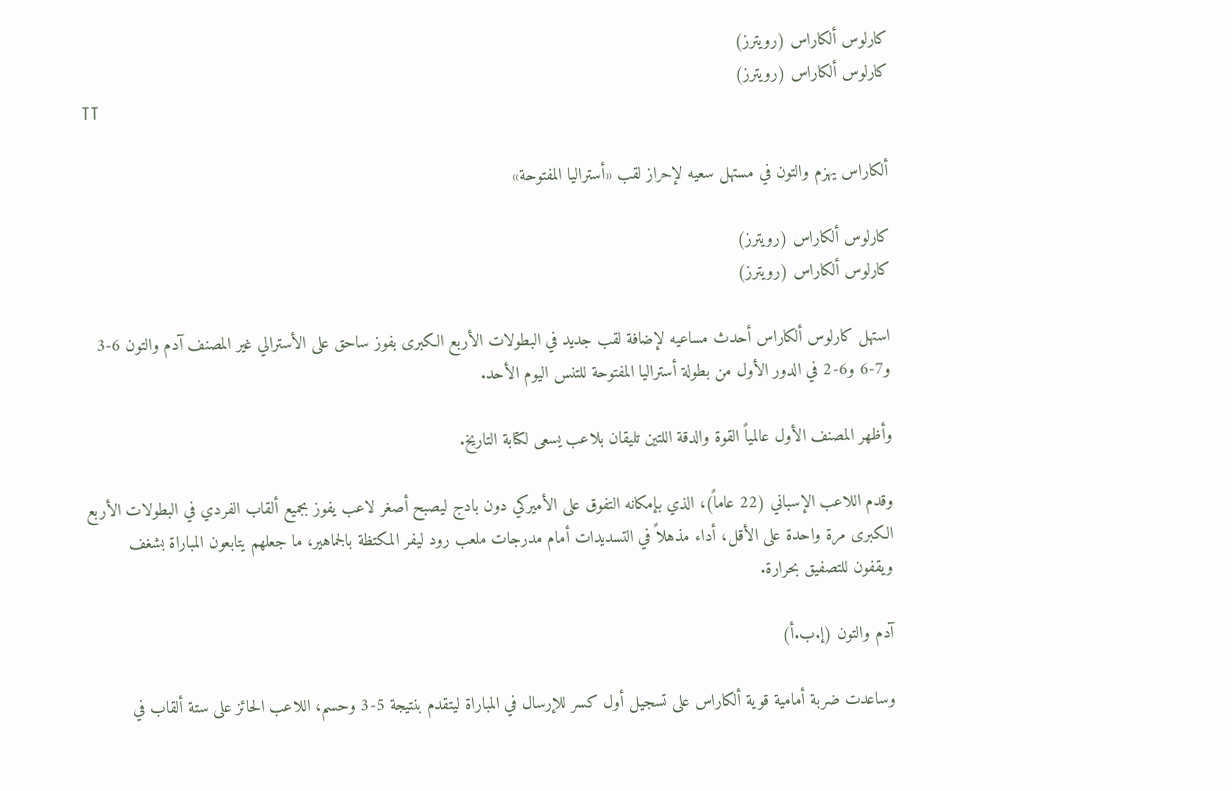كارلوس ألكاراس (رويترز)
كارلوس ألكاراس (رويترز)
TT

ألكاراس يهزم والتون في مستهل سعيه لإحراز لقب «أستراليا المفتوحة»

كارلوس ألكاراس (رويترز)
كارلوس ألكاراس (رويترز)

استهل كارلوس ألكاراس أحدث مساعيه لإضافة لقب جديد في البطولات الأربع الكبرى بفوز ساحق على الأسترالي غير المصنف آدم والتون 6-3 و7-6 و6-2 في الدور الأول من بطولة أستراليا المفتوحة للتنس اليوم الأحد.

وأظهر المصنف الأول عالمياً القوة والدقة اللتين ‌تليقان بلاعب يسعى ‌لكتابة التاريخ.

وقدم اللاعب ‌الإسباني (22 عاماً)، ‌الذي بإمكانه التفوق على الأميركي دون بادج ليصبح أصغر لاعب يفوز بجميع ألقاب الفردي في البطولات الأربع الكبرى مرة واحدة على الأقل، أداء مذهلاً في التسديدات أمام مدرجات ملعب رود ليفر المكتظة بالجماهير، ما جعلهم يتابعون المباراة بشغف ويقفون ‌للتصفيق بحرارة.

آدم والتون (إ.ب.أ)

وساعدت ضربة أمامية قوية ألكاراس على تسجيل أول كسر للإرسال في المباراة ليتقدم بنتيجة 5-3 وحسم، اللاعب الحائز على ستة ألقاب في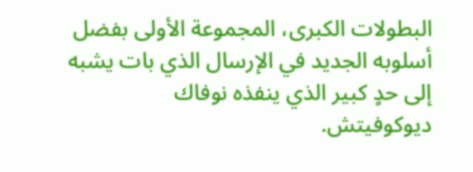البطولات الكبرى، المجموعة الأولى بفضل أسلوبه الجديد في الإرسال الذي بات يشبه إلى حدٍ كبير الذي ينفذه نوفاك ديوكوفيتش.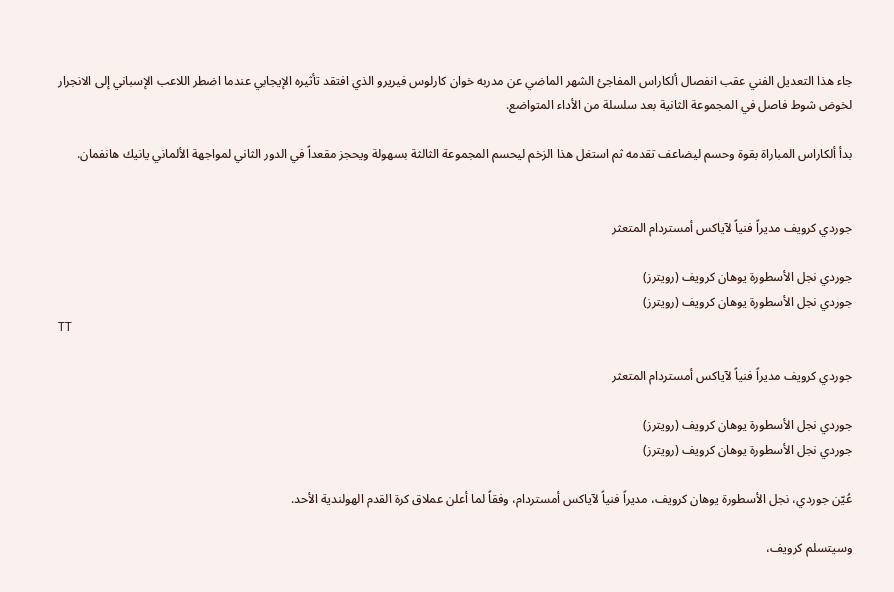جاء هذا التعديل الفني عقب انفصال ألكاراس المفاجئ الشهر الماضي عن مدربه خوان كارلوس فيريرو الذي افتقد تأثيره الإيجابي عندما اضطر اللاعب الإسباني إلى الانجرار لخوض شوط فاصل في المجموعة الثانية بعد سلسلة من الأداء المتواضع.

بدأ ألكاراس المباراة بقوة وحسم ليضاعف تقدمه ثم استغل هذا الزخم ليحسم المجموعة الثالثة ‌بسهولة ويحجز مقعداً في الدور الثاني لمواجهة الألماني يانيك هانفمان.


جوردي كرويف مديراً فنياً لآياكس أمستردام المتعثر

جوردي نجل الأسطورة يوهان كرويف (رويترز)
جوردي نجل الأسطورة يوهان كرويف (رويترز)
TT

جوردي كرويف مديراً فنياً لآياكس أمستردام المتعثر

جوردي نجل الأسطورة يوهان كرويف (رويترز)
جوردي نجل الأسطورة يوهان كرويف (رويترز)

عُيّن جوردي، نجل الأسطورة يوهان كرويف، مديراً فنياً لآياكس أمستردام، وفقاً لما أعلن عملاق كرة القدم الهولندية الأحد.

وسيتسلم كرويف،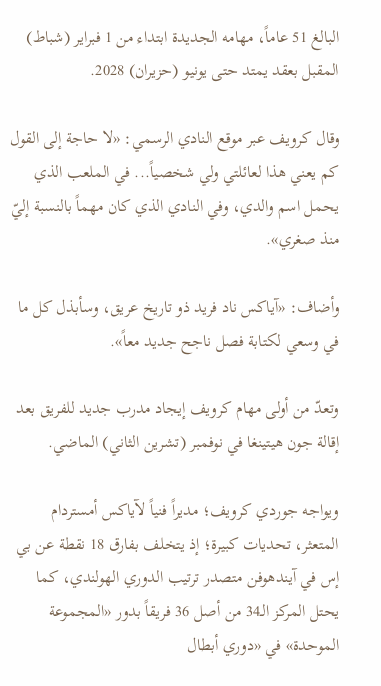البالغ 51 عاماً، مهامه الجديدة ابتداء من 1 فبراير (شباط) المقبل بعقد يمتد حتى يونيو (حزيران) 2028.

وقال كرويف عبر موقع النادي الرسمي: «لا حاجة إلى القول كم يعني هذا لعائلتي ولي شخصياً... في الملعب الذي يحمل اسم والدي، وفي النادي الذي كان مهماً بالنسبة إليّ منذ صغري».

وأضاف: «آياكس ناد فريد ذو تاريخ عريق، وسأبذل كل ما في وسعي لكتابة فصل ناجح جديد معاً».

وتعدّ من أولى مهام كرويف إيجاد مدرب جديد للفريق بعد إقالة جون هيتينغا في نوفمبر (تشرين الثاني) الماضي.

ويواجه جوردي كرويف؛ مديراً فنياً لآياكس أمستردام المتعثر، تحديات كبيرة؛ إذ يتخلف بفارق 18 نقطة عن بي إس في آيندهوفن متصدر ترتيب الدوري الهولندي، كما يحتل المركز الـ34 من أصل 36 فريقاً بدور «المجموعة الموحدة» في «دوري أبطال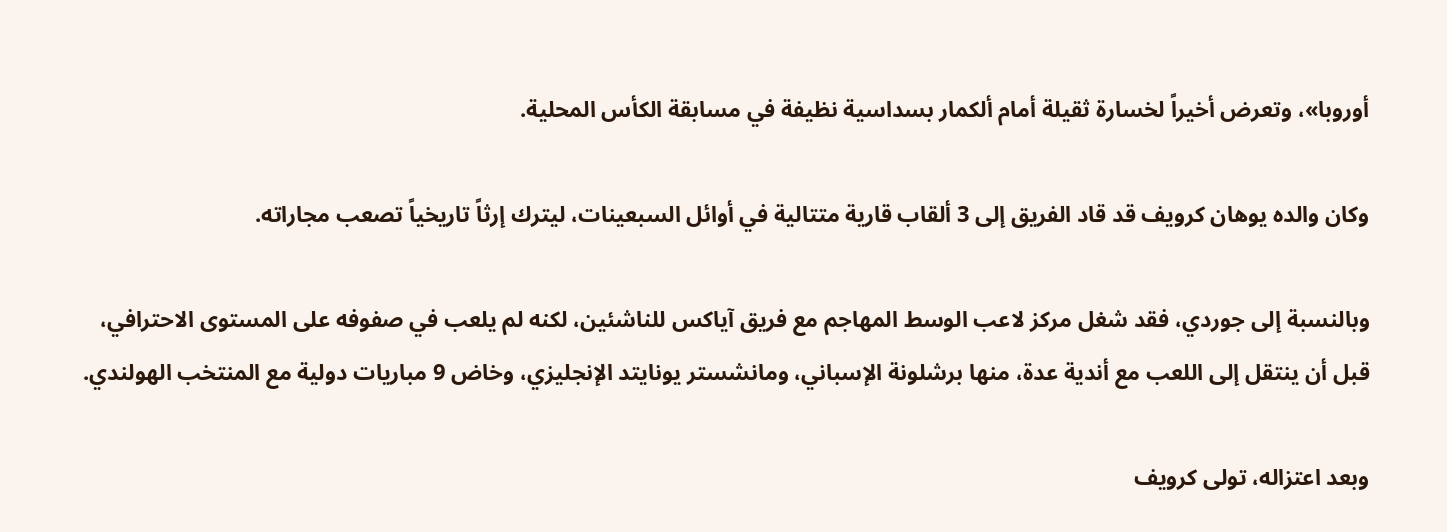أوروبا»، وتعرض أخيراً لخسارة ثقيلة أمام ألكمار بسداسية نظيفة في مسابقة الكأس المحلية.

وكان والده يوهان كرويف قد قاد الفريق إلى 3 ألقاب قارية متتالية في أوائل السبعينات، ليترك إرثاً تاريخياً تصعب مجاراته.

وبالنسبة إلى جوردي، فقد شغل مركز لاعب الوسط المهاجم مع فريق آياكس للناشئين، لكنه لم يلعب في صفوفه على المستوى الاحترافي، قبل أن ينتقل إلى اللعب مع أندية عدة، منها برشلونة الإسباني، ومانشستر يونايتد الإنجليزي، وخاض 9 مباريات دولية مع المنتخب الهولندي.

وبعد اعتزاله، تولى كرويف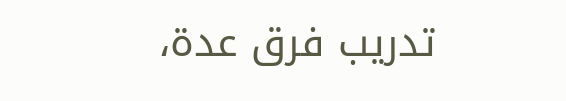تدريب فرق عدة،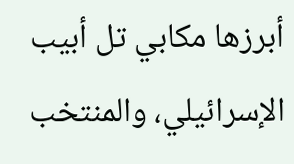أبرزها مكابي تل أبيب الإسرائيلي، والمنتخب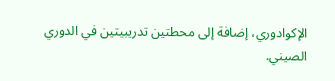الإكوادوري، إضافة إلى محطتين تدريبيتين في الدوري الصيني.